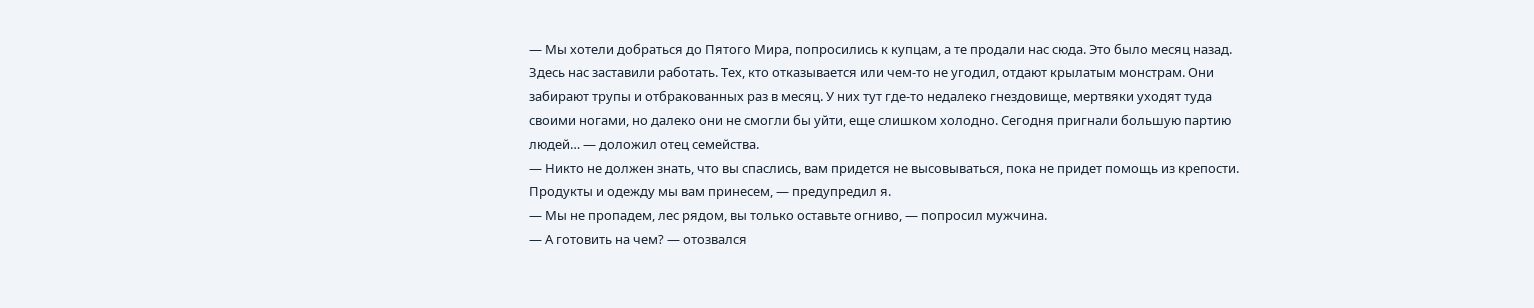— Мы хотели добраться до Пятого Мира, попросились к купцам, а те продали нас сюда. Это было месяц назад. Здесь нас заставили работать. Тех, кто отказывается или чем-то не угодил, отдают крылатым монстрам. Они забирают трупы и отбракованных раз в месяц. У них тут где-то недалеко гнездовище, мертвяки уходят туда своими ногами, но далеко они не смогли бы уйти, еще слишком холодно. Сегодня пригнали большую партию людей… — доложил отец семейства.
— Никто не должен знать, что вы спаслись, вам придется не высовываться, пока не придет помощь из крепости. Продукты и одежду мы вам принесем, — предупредил я.
— Мы не пропадем, лес рядом, вы только оставьте огниво, — попросил мужчина.
— А готовить на чем? — отозвался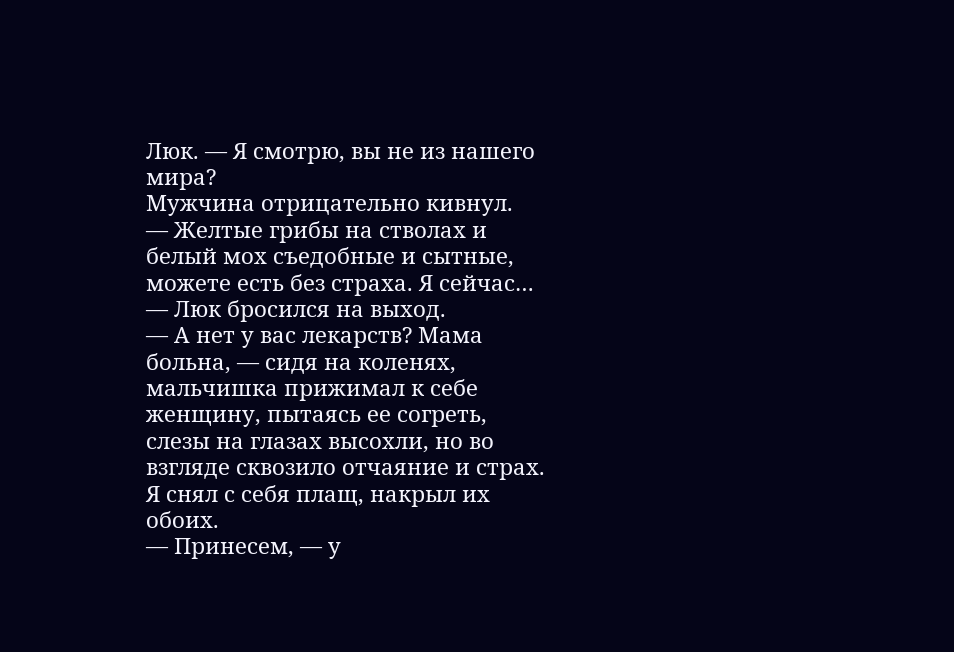Люк. — Я смотрю, вы не из нашего мира?
Мужчина отрицательно кивнул.
— Желтые грибы на стволах и белый мох съедобные и сытные, можете есть без страха. Я сейчас… — Люк бросился на выход.
— А нет у вас лекарств? Мама больна, — сидя на коленях, мальчишка прижимал к себе женщину, пытаясь ее согреть, слезы на глазах высохли, но во взгляде сквозило отчаяние и страх.
Я снял с себя плащ, накрыл их обоих.
— Принесем, — у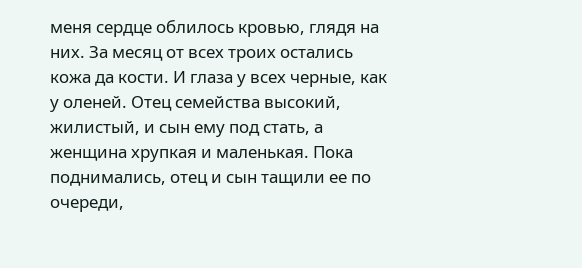меня сердце облилось кровью, глядя на них. За месяц от всех троих остались кожа да кости. И глаза у всех черные, как у оленей. Отец семейства высокий, жилистый, и сын ему под стать, а женщина хрупкая и маленькая. Пока поднимались, отец и сын тащили ее по очереди,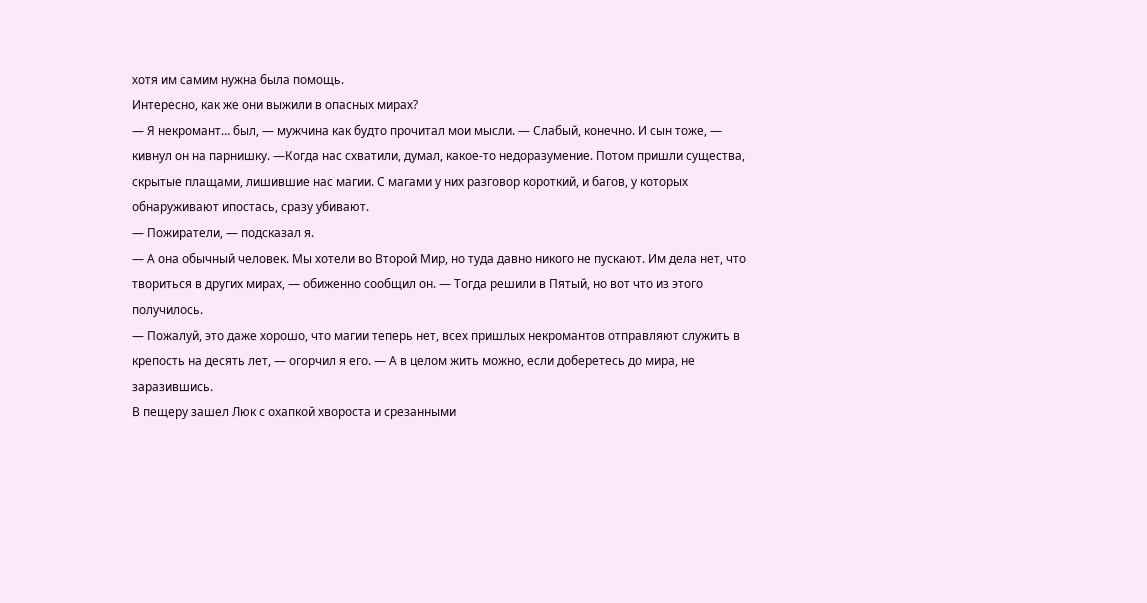хотя им самим нужна была помощь.
Интересно, как же они выжили в опасных мирах?
— Я некромант… был, — мужчина как будто прочитал мои мысли. — Слабый, конечно. И сын тоже, — кивнул он на парнишку. —Когда нас схватили, думал, какое-то недоразумение. Потом пришли существа, скрытые плащами, лишившие нас магии. С магами у них разговор короткий, и багов, у которых обнаруживают ипостась, сразу убивают.
— Пожиратели, — подсказал я.
— А она обычный человек. Мы хотели во Второй Мир, но туда давно никого не пускают. Им дела нет, что твориться в других мирах, — обиженно сообщил он. — Тогда решили в Пятый, но вот что из этого получилось.
— Пожалуй, это даже хорошо, что магии теперь нет, всех пришлых некромантов отправляют служить в крепость на десять лет, — огорчил я его. — А в целом жить можно, если доберетесь до мира, не заразившись.
В пещеру зашел Люк с охапкой хвороста и срезанными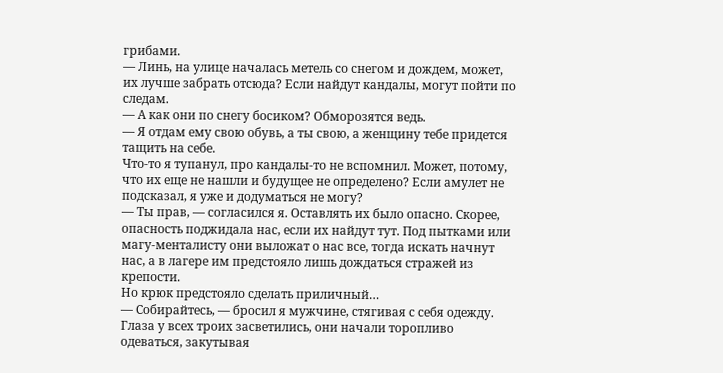грибами.
— Линь, на улице началась метель со снегом и дождем, может, их лучше забрать отсюда? Если найдут кандалы, могут пойти по следам.
— А как они по снегу босиком? Обморозятся ведь.
— Я отдам ему свою обувь, а ты свою, а женщину тебе придется тащить на себе.
Что-то я тупанул, про кандалы-то не вспомнил. Может, потому, что их еще не нашли и будущее не определено? Если амулет не подсказал, я уже и додуматься не могу?
— Ты прав, — согласился я. Оставлять их было опасно. Скорее, опасность поджидала нас, если их найдут тут. Под пытками или магу-менталисту они выложат о нас все, тогда искать начнут нас, а в лагере им предстояло лишь дождаться стражей из крепости.
Но крюк предстояло сделать приличный…
— Собирайтесь, — бросил я мужчине, стягивая с себя одежду.
Глаза у всех троих засветились, они начали торопливо одеваться, закутывая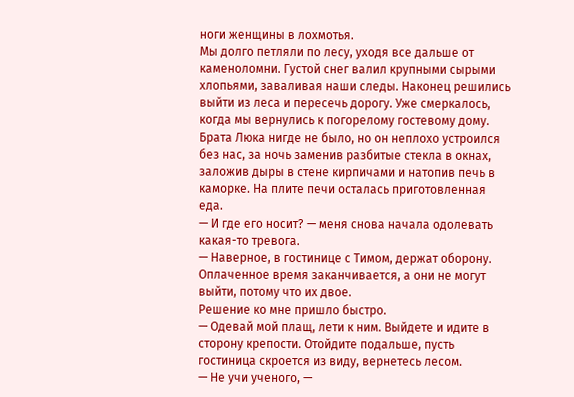ноги женщины в лохмотья.
Мы долго петляли по лесу, уходя все дальше от каменоломни. Густой снег валил крупными сырыми хлопьями, заваливая наши следы. Наконец решились выйти из леса и пересечь дорогу. Уже смеркалось, когда мы вернулись к погорелому гостевому дому.
Брата Люка нигде не было, но он неплохо устроился без нас, за ночь заменив разбитые стекла в окнах, заложив дыры в стене кирпичами и натопив печь в каморке. На плите печи осталась приготовленная еда.
— И где его носит? — меня снова начала одолевать какая-то тревога.
— Наверное, в гостинице с Тимом, держат оборону. Оплаченное время заканчивается, а они не могут выйти, потому что их двое.
Решение ко мне пришло быстро.
— Одевай мой плащ, лети к ним. Выйдете и идите в сторону крепости. Отойдите подальше, пусть гостиница скроется из виду, вернетесь лесом.
— Не учи ученого, —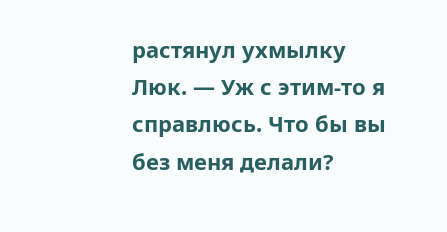растянул ухмылку Люк. — Уж с этим-то я справлюсь. Что бы вы без меня делали?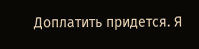Доплатить придется. Я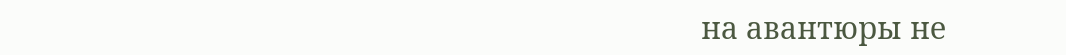на авантюры не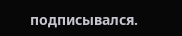подписывался.